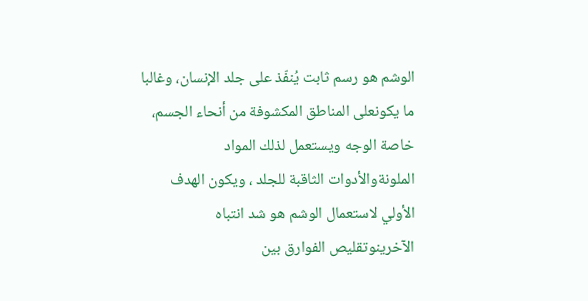الوشم هو رسم ثابت يُنفّذ على جلد الإنسان، وغالبا ما يكونعلى المناطق المكشوفة من أنحاء الجسم، خاصة الوجه ويستعمل لذلك المواد الملونةوالأدوات الثاقبة للجلد ، ويكون الهدف الأولي لاستعمال الوشم هو شد انتباه الآخرينوتقليص الفوارق بين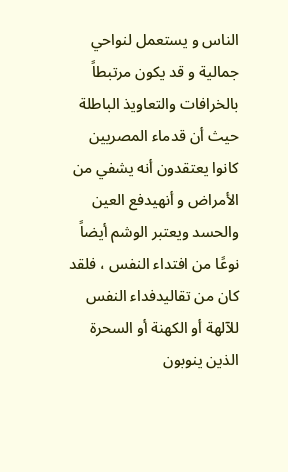الناس و يستعمل لنواحي جمالية و قد يكون مرتبطاً بالخرافات والتعاويذ الباطلة حيث أن قدماء المصريين كانوا يعتقدون أنه يشفي من الأمراض و أنهيدفع العين والحسد ويعتبر الوشم أيضاً نوعًا من افتداء النفس ، فلقد كان من تقاليدفداء النفس للآلهة أو الكهنة أو السحرة الذين ينوبون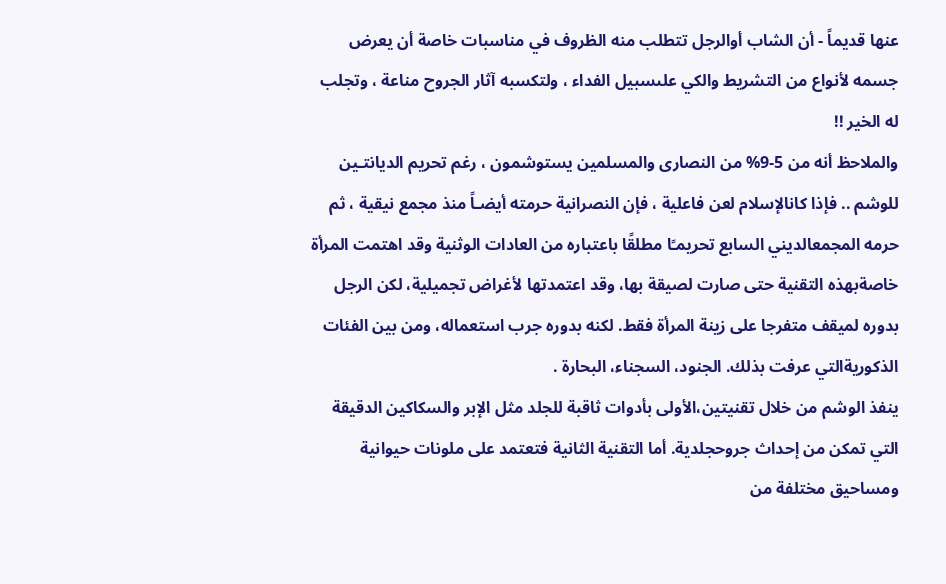عنها قديماً - أن الشاب أوالرجل تتطلب منه الظروف في مناسبات خاصة أن يعرض جسمه لأنواع من التشريط والكي علىسبيل الفداء ، ولتكسبه آثار الجروح مناعة ، وتجلب له الخير !!
والملاحظ أنه من 5-9% من النصارى والمسلمين يستوشمون ، رغم تحريم الديانتـين للوشم .. فإذا كانالإسلام لعن فاعلية ، فإن النصرانية حرمته أيضـاً منذ مجمع نيقية ، ثم حرمه المجمعالديني السابع تحريمـًا مطلقًا باعتباره من العادات الوثنية وقد اهتمت المرأة خاصةبهذه التقنية حتى صارت لصيقة بها، وقد اعتمدتها لأغراض تجميلية، لكن الرجل بدوره لميقف متفرجا على زينة المرأة فقط. لكنه بدوره جرب استعماله، ومن بين الفئات الذكوريةالتي عرفت بذلك. الجنود، السجناء، البحارة .
ينفذ الوشم من خلال تقنيتين،الأولى بأدوات ثاقبة للجلد مثل الإبر والسكاكين الدقيقة التي تمكن من إحداث جروحجلدية. أما التقنية الثانية فتعتمد على ملونات حيوانية ومساحيق مختلفة من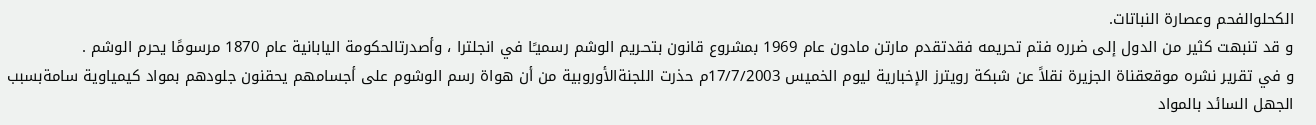الكحلوالفحم وعصارة النباتات.
و قد تنبهت كثير من الدول إلى ضرره فتم تحريمه فقدتقدم مارتن مادون عام 1969 بمشروع قانون بتحـريم الوشم رسميـًا في انجلترا ، وأصدرتالحكومة اليابانية عام 1870 مرسومًا يحرم الوشم .
و في تقرير نشره موقعقناة الجزيرة نقلاً عن شبكة رويترز الإخبارية ليوم الخميس 17/7/2003م حذرت اللجنةالأوروبية من أن هواة رسم الوشوم على أجسامهم يحقنون جلودهم بمواد كيمياوية سامةبسبب الجهل السائد بالمواد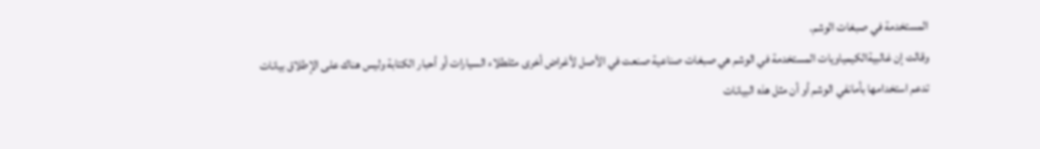المستخدمة في صبغات الوشم.
وقالت إن غالبيةالكيمياويات المستخدمة في الوشم هي صبغات صناعية صنعت في الأصل لأغراض أخرى مثلطلاء السيارات أو أحبار الكتابة وليس هناك على الإطلاق بيانات تدعم استخدامها بأمانفي الوشم أو أن مثل هذه البيانات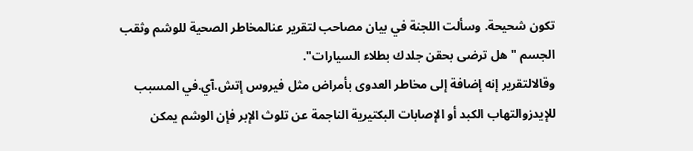تكون شحيحة. وسألت اللجنة في بيان مصاحب لتقرير عنالمخاطر الصحية للوشم وثقب الجسم "هل ترضى بحقن جلدك بطلاء السيارات".
وقالالتقرير إنه إضافة إلى مخاطر العدوى بأمراض مثل فيروس إتش.آي.في المسبب للإيدزوالتهاب الكبد أو الإصابات البكتيرية الناجمة عن تلوث الإبر فإن الوشم يمكن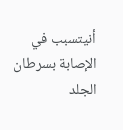أنيتسبب في الإصابة بسرطان الجلد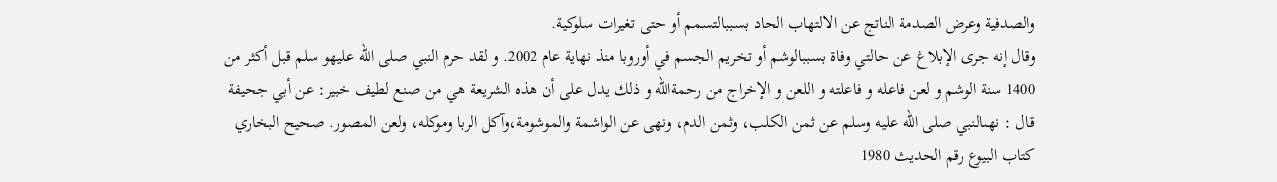والصدفية وعرض الصدمة الناتج عن الالتهاب الحاد بسببالتسمم أو حتى تغيرات سلوكية.
وقال إنه جرى الإبلاغ عن حالتي وفاة بسببالوشم أو تخريم الجسم في أوروبا منذ نهاية عام 2002. و لقد حرم النبي صلى الله عليهو سلم قبل أكثر من 1400 سنة الوشم و لعن فاعله و فاعلته و اللعن و الإخراج من رحمةالله و ذلك يدل على أن هذه الشريعة هي من صنع لطيف خبير: عن أبي جحيفة قال : نهىالنبي صلى الله عليه وسلم عن ثمن الكلب، وثمن الدم، ونهى عن الواشمة والموشومة،وآكل الربا وموكله، ولعن المصور. صحيح البخاري كتاب البيوع رقم الحديث 1980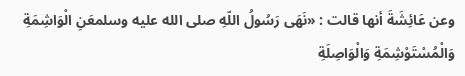وعن عَائِشَةَ أنها قالت : «نَهَى رَسُولُ اللّهِ صلى الله عليه وسلمعَنِ الْوَاشِمَةِ وَالْمُسْتَوْشِمَةِ وَالْوَاصِلَةِ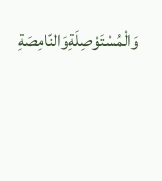وَالْمُسْتَوْصِلَةِوَالنّامِصَةِ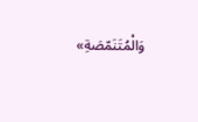وَالْمُتَنَمّصَةِ»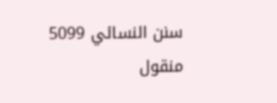سنن النسائي 5099
منقول